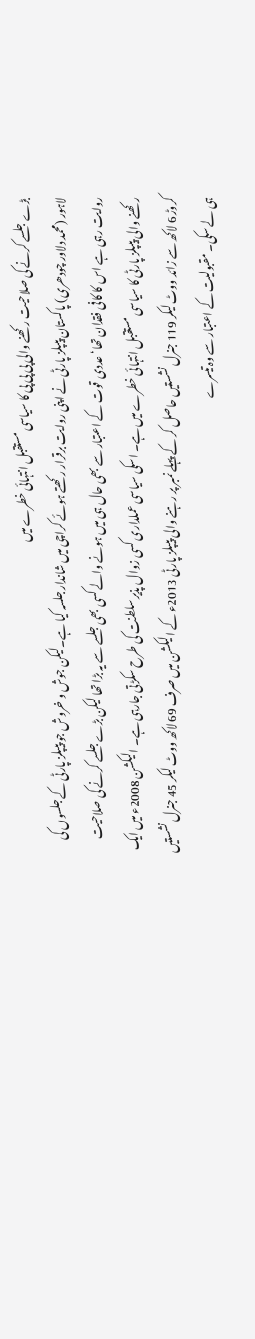بڑے جلسے کرنے کی صلاحیت رکھنے والی پی پی پی کا سیاسی مستقبل انتہائی خطرے میں
لاہور (محمد دلاور چودھری) پاکستان پیپلز پارٹی نے اپنی روایت برقرار رکھتے ہوئے کراچی میں شاندار جلسہ کیا ہے۔لیکن جوش و خروش جو پیپلز پارٹی کے جلسوں کی روایت رہی ہے اس کا کافی فقدان تھا‘ عددی قوت کے اعتبار سے بھی حال ہی میں ہونے والے کسی بھی جلسے سے یہ بڑا تھا لیکن بڑے جلسے کرنے کی صلاحیت رکھنے والی پیپلز پارٹی کا سیاسی مستقبل انتہائی خطرے میں ہے۔ اسکی سیاسی عملداری کسی زوال پذیر سلطنت کی طرح سکڑتی جارہی ہے۔ الیکشن 2008ء میں ایک کروڑ 6 لاکھ سے زائد ووٹ لیکر 119 جنرل نشستیں حاصل کر کے پہلے نمبر پر رہنے والی پیپلز پارٹی 2013ء کے الیکشن میں صرف 69 لاکھ ووٹ لیکر 45 جنرل نشستیں ہی لے سکی۔ مقبولیت کے اعتبار سے وہ تیسرے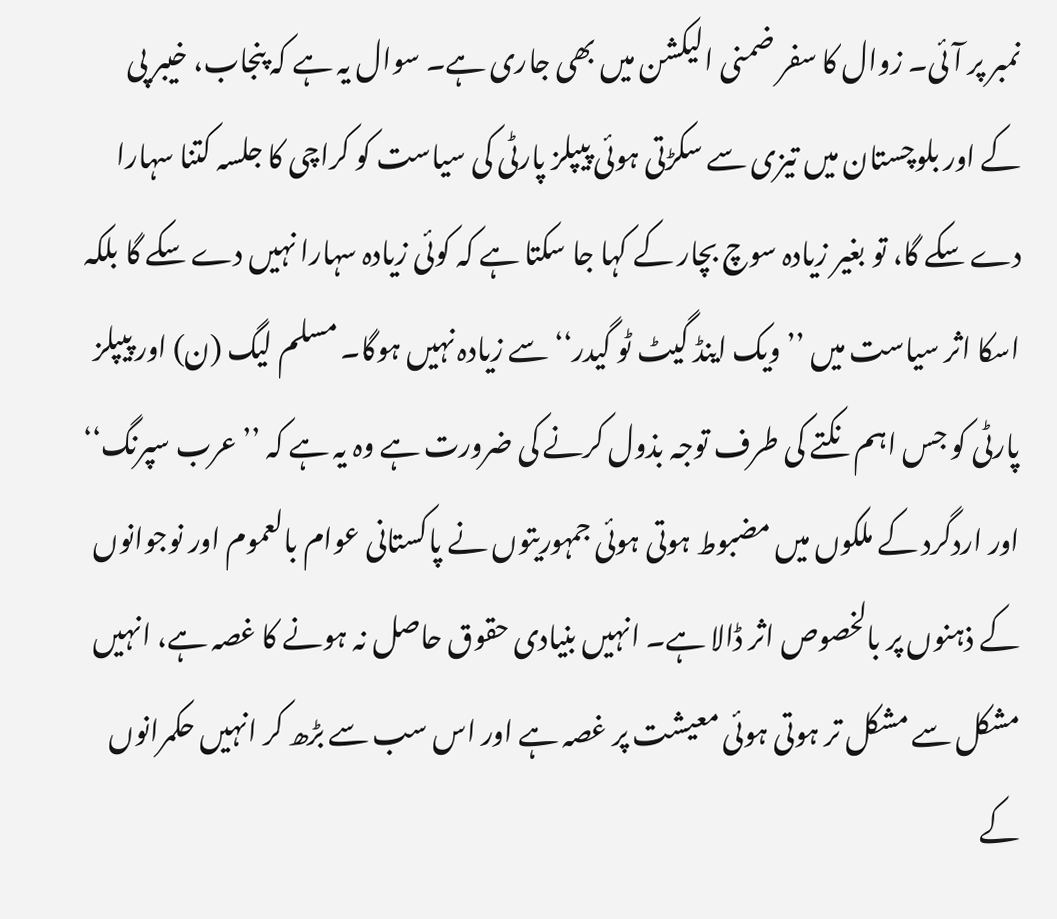نمبر پر آئی۔ زوال کا سفر ضمنی الیکشن میں بھی جاری ہے۔ سوال یہ ہے کہ پنجاب، خیبر پی کے اور بلوچستان میں تیزی سے سکڑتی ہوئی پیپلز پارٹی کی سیاست کو کراچی کا جلسہ کتنا سہارا دے سکے گا، تو بغیر زیادہ سوچ بچار کے کہا جا سکتا ہے کہ کوئی زیادہ سہارا نہیں دے سکے گا بلکہ اسکا اثر سیاست میں ’’ویک اینڈ گیٹ ٹو گیدر‘‘ سے زیادہ نہیں ہوگا۔ مسلم لیگ (ن) اور پیپلز پارٹی کو جس اہم نکتے کی طرف توجہ بذول کرنے کی ضرورت ہے وہ یہ ہے کہ ’’عرب سپرنگ‘‘ اور اردگرد کے ملکوں میں مضبوط ہوتی ہوئی جمہوریتوں نے پاکستانی عوام بالعموم اور نوجوانوں کے ذہنوں پر بالخصوص اثر ڈالا ہے۔ انہیں بنیادی حقوق حاصل نہ ہونے کا غصہ ہے، انہیں مشکل سے مشکل تر ہوتی ہوئی معیشت پر غصہ ہے اور اس سب سے بڑھ کر انہیں حکمرانوں کے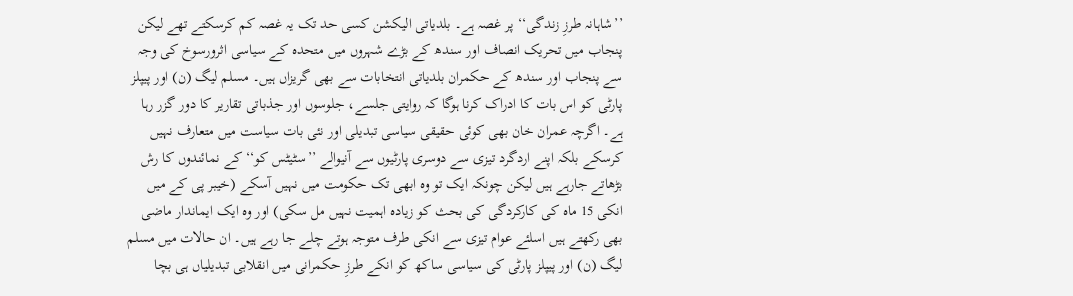’’شاہانہ طرزِ زندگی‘‘ پر غصہ ہے۔ بلدیاتی الیکشن کسی حد تک یہ غصہ کم کرسکتے تھے لیکن پنجاب میں تحریک انصاف اور سندھ کے بڑے شہروں میں متحدہ کے سیاسی اثرورسوخ کی وجہ سے پنجاب اور سندھ کے حکمران بلدیاتی انتخابات سے بھی گریزاں ہیں۔ مسلم لیگ (ن) اور پیپلز پارٹی کو اس بات کا ادراک کرنا ہوگا کہ روایتی جلسے، جلوسوں اور جذباتی تقاریر کا دور گزر رہا ہے۔ اگرچہ عمران خان بھی کوئی حقیقی سیاسی تبدیلی اور نئی بات سیاست میں متعارف نہیں کرسکے بلکہ اپنے اردگرد تیزی سے دوسری پارٹیوں سے آنیوالے ’’سٹیٹس کو‘‘ کے نمائندوں کا رش بڑھاتے جارہے ہیں لیکن چونکہ ایک تو وہ ابھی تک حکومت میں نہیں آسکے (خیبر پی کے میں انکی 15 ماہ کی کارکردگی کی بحث کو زیادہ اہمیت نہیں مل سکی) اور وہ ایک ایماندار ماضی بھی رکھتے ہیں اسلئے عوام تیزی سے انکی طرف متوجہ ہوتے چلے جا رہے ہیں۔ ان حالات میں مسلم لیگ (ن) اور پیپلز پارٹی کی سیاسی ساکھ کو انکے طرزِ حکمرانی میں انقلابی تبدیلیاں ہی بچا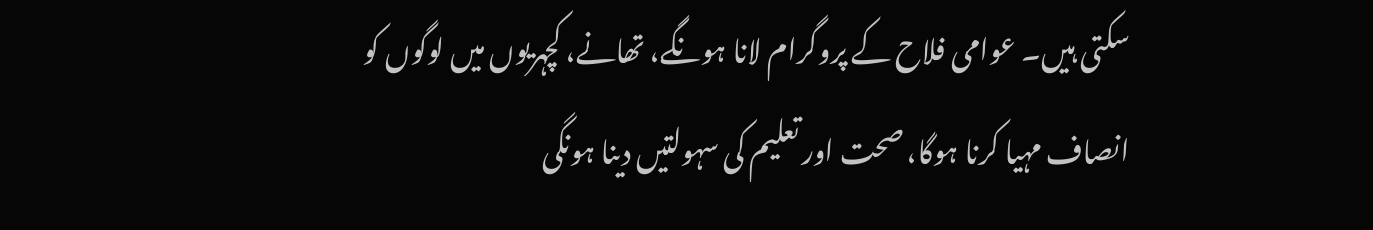سکتی ہیں۔ عوامی فلاح کے پروگرام لانا ہونگے، تھانے، کچہریوں میں لوگوں کو انصاف مہیا کرنا ہوگا، صحت اور تعلیم کی سہولتیں دینا ہونگی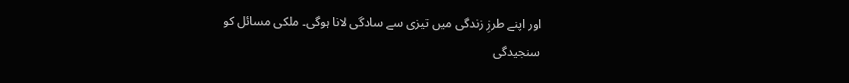اور اپنے طرزِ زندگی میں تیزی سے سادگی لانا ہوگی۔ ملکی مسائل کو سنجیدگی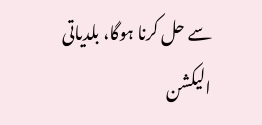سے حل کرنا ہوگا، بلدیاتی الیکشن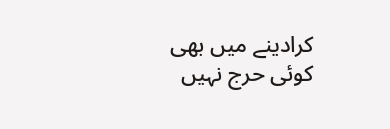کرادینے میں بھی کوئی حرج نہیں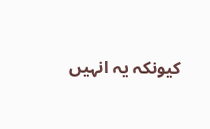کیونکہ یہ انہیں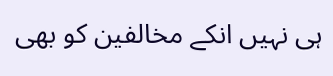ہی نہیں انکے مخالفین کو بھی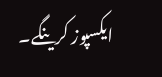ایکسپوز کرینگے۔